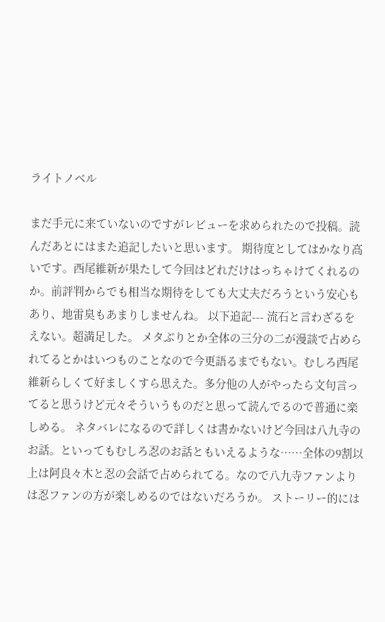ライトノベル

まだ手元に来ていないのですがレビューを求められたので投稿。読んだあとにはまた追記したいと思います。 期待度としてはかなり高いです。西尾維新が果たして今回はどれだけはっちゃけてくれるのか。前評判からでも相当な期待をしても大丈夫だろうという安心もあり、地雷臭もあまりしませんね。 以下追記--- 流石と言わざるをえない。超満足した。 メタぶりとか全体の三分の二が漫談で占められてるとかはいつものことなので今更語るまでもない。むしろ西尾維新らしくて好ましくすら思えた。多分他の人がやったら文句言ってると思うけど元々そういうものだと思って読んでるので普通に楽しめる。 ネタバレになるので詳しくは書かないけど今回は八九寺のお話。といってもむしろ忍のお話ともいえるような……全体の9割以上は阿良々木と忍の会話で占められてる。なので八九寺ファンよりは忍ファンの方が楽しめるのではないだろうか。 ストーリー的には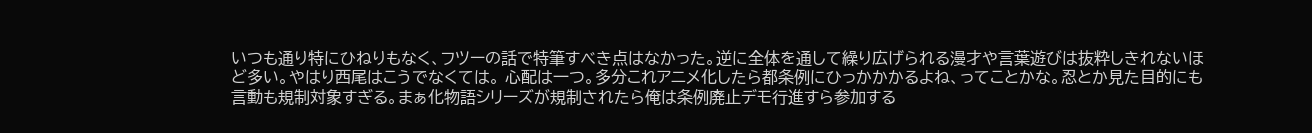いつも通り特にひねりもなく、フツーの話で特筆すべき点はなかった。逆に全体を通して繰り広げられる漫才や言葉遊びは抜粋しきれないほど多い。やはり西尾はこうでなくては。 心配は一つ。多分これアニメ化したら都条例にひっかかかるよね、ってことかな。忍とか見た目的にも言動も規制対象すぎる。まぁ化物語シリーズが規制されたら俺は条例廃止デモ行進すら参加する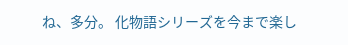ね、多分。 化物語シリーズを今まで楽し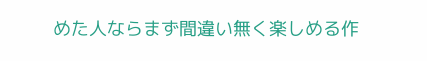めた人ならまず間違い無く楽しめる作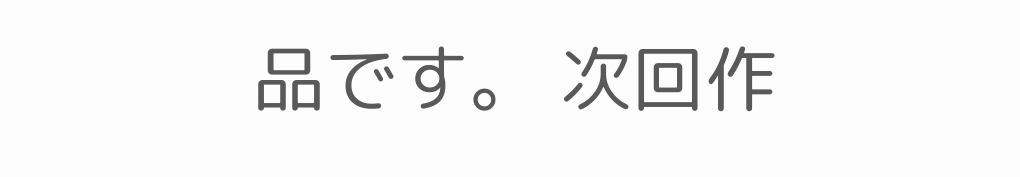品です。 次回作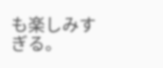も楽しみすぎる。